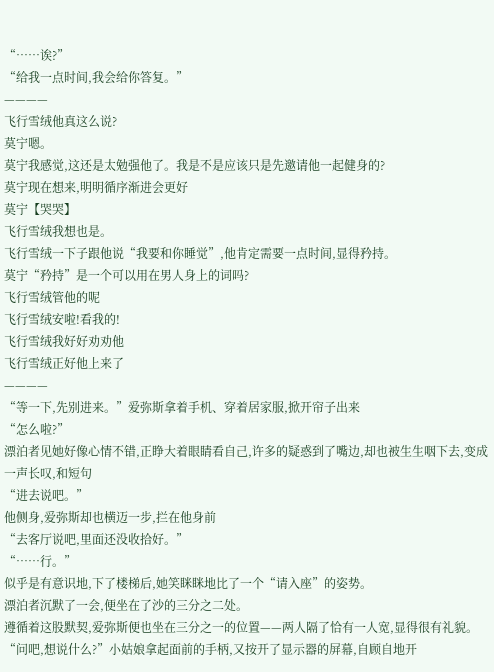“……诶?”
“给我一点时间,我会给你答复。”
————
飞行雪绒他真这么说?
莫宁嗯。
莫宁我感觉,这还是太勉强他了。我是不是应该只是先邀请他一起健身的?
莫宁现在想来,明明循序渐进会更好
莫宁【哭哭】
飞行雪绒我想也是。
飞行雪绒一下子跟他说“我要和你睡觉”,他肯定需要一点时间,显得矜持。
莫宁“矜持”是一个可以用在男人身上的词吗?
飞行雪绒管他的呢
飞行雪绒安啦!看我的!
飞行雪绒我好好劝劝他
飞行雪绒正好他上来了
————
“等一下,先别进来。”爱弥斯拿着手机、穿着居家服,掀开帘子出来
“怎么啦?”
漂泊者见她好像心情不错,正睁大着眼睛看自己,许多的疑惑到了嘴边,却也被生生咽下去,变成一声长叹,和短句
“进去说吧。”
他侧身,爱弥斯却也横迈一步,拦在他身前
“去客厅说吧,里面还没收拾好。”
“……行。”
似乎是有意识地,下了楼梯后,她笑眯眯地比了一个“请入座”的姿势。
漂泊者沉默了一会,便坐在了沙的三分之二处。
遵循着这股默契,爱弥斯便也坐在三分之一的位置——两人隔了恰有一人宽,显得很有礼貌。
“问吧,想说什么?”小姑娘拿起面前的手柄,又按开了显示器的屏幕,自顾自地开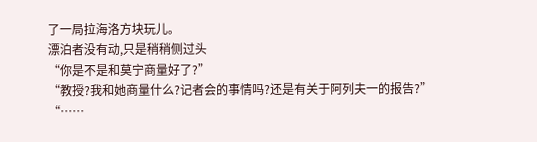了一局拉海洛方块玩儿。
漂泊者没有动,只是稍稍侧过头
“你是不是和莫宁商量好了?”
“教授?我和她商量什么?记者会的事情吗?还是有关于阿列夫一的报告?”
“……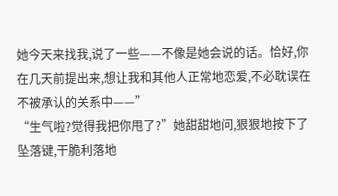她今天来找我,说了一些——不像是她会说的话。恰好,你在几天前提出来,想让我和其他人正常地恋爱,不必耽误在不被承认的关系中——”
“生气啦?觉得我把你甩了?”她甜甜地问,狠狠地按下了坠落键,干脆利落地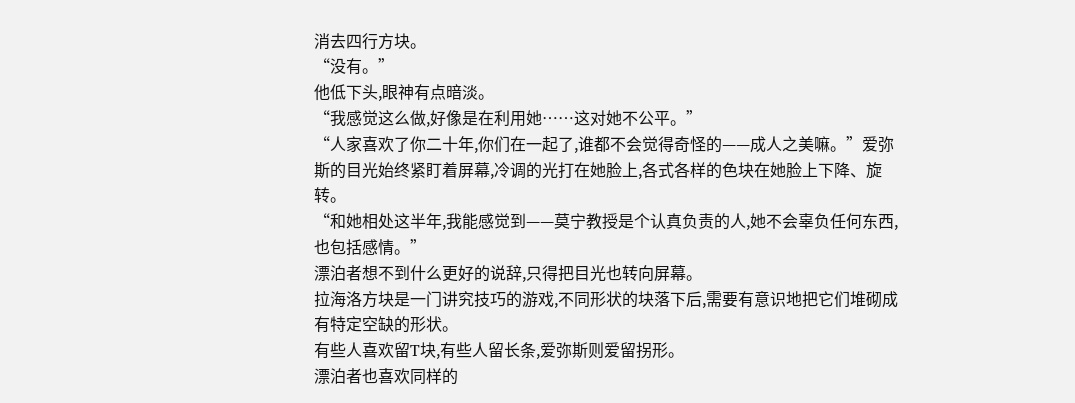消去四行方块。
“没有。”
他低下头,眼神有点暗淡。
“我感觉这么做,好像是在利用她……这对她不公平。”
“人家喜欢了你二十年,你们在一起了,谁都不会觉得奇怪的——成人之美嘛。”爱弥斯的目光始终紧盯着屏幕,冷调的光打在她脸上,各式各样的色块在她脸上下降、旋转。
“和她相处这半年,我能感觉到——莫宁教授是个认真负责的人,她不会辜负任何东西,也包括感情。”
漂泊者想不到什么更好的说辞,只得把目光也转向屏幕。
拉海洛方块是一门讲究技巧的游戏,不同形状的块落下后,需要有意识地把它们堆砌成有特定空缺的形状。
有些人喜欢留T块,有些人留长条,爱弥斯则爱留拐形。
漂泊者也喜欢同样的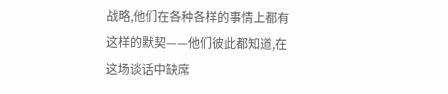战略,他们在各种各样的事情上都有这样的默契——他们彼此都知道,在这场谈话中缺席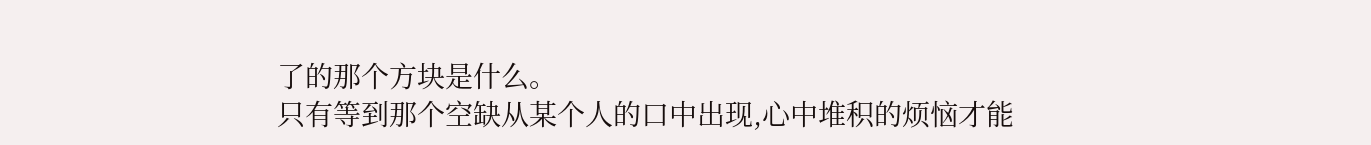了的那个方块是什么。
只有等到那个空缺从某个人的口中出现,心中堆积的烦恼才能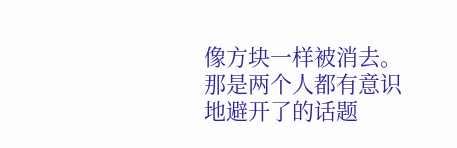像方块一样被消去。
那是两个人都有意识地避开了的话题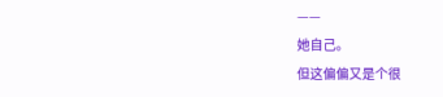——
她自己。
但这偏偏又是个很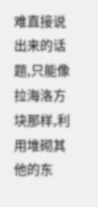难直接说出来的话题,只能像拉海洛方块那样,利用堆砌其他的东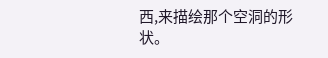西,来描绘那个空洞的形状。